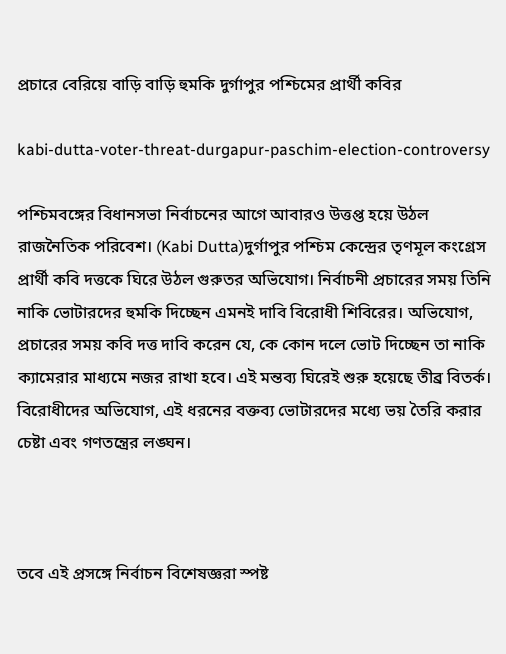প্রচারে বেরিয়ে বাড়ি বাড়ি হুমকি দুর্গাপুর পশ্চিমের প্রার্থী কবির

kabi-dutta-voter-threat-durgapur-paschim-election-controversy

পশ্চিমবঙ্গের বিধানসভা নির্বাচনের আগে আবারও উত্তপ্ত হয়ে উঠল রাজনৈতিক পরিবেশ। (Kabi Dutta)দুর্গাপুর পশ্চিম কেন্দ্রের তৃণমূল কংগ্রেস প্রার্থী কবি দত্তকে ঘিরে উঠল গুরুতর অভিযোগ। নির্বাচনী প্রচারের সময় তিনি নাকি ভোটারদের হুমকি দিচ্ছেন এমনই দাবি বিরোধী শিবিরের। অভিযোগ, প্রচারের সময় কবি দত্ত দাবি করেন যে, কে কোন দলে ভোট দিচ্ছেন তা নাকি ক্যামেরার মাধ্যমে নজর রাখা হবে। এই মন্তব্য ঘিরেই শুরু হয়েছে তীব্র বিতর্ক। বিরোধীদের অভিযোগ, এই ধরনের বক্তব্য ভোটারদের মধ্যে ভয় তৈরি করার চেষ্টা এবং গণতন্ত্রের লঙ্ঘন।



তবে এই প্রসঙ্গে নির্বাচন বিশেষজ্ঞরা স্পষ্ট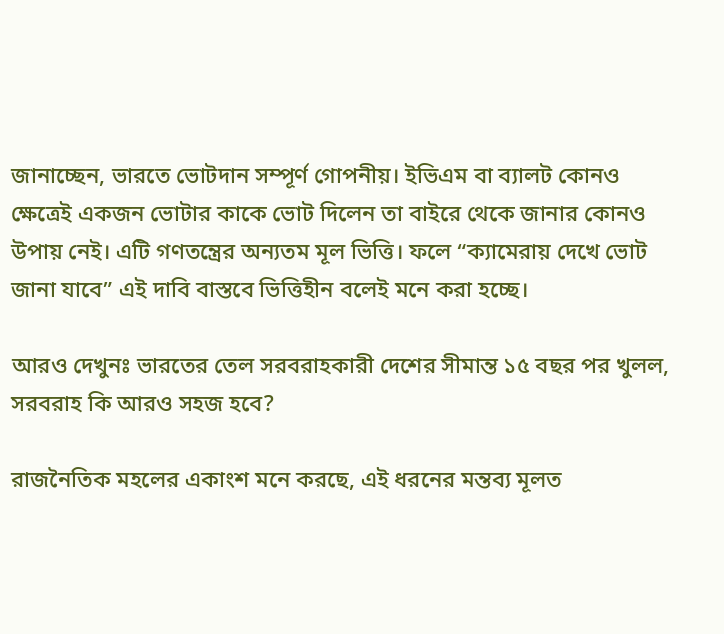জানাচ্ছেন, ভারতে ভোটদান সম্পূর্ণ গোপনীয়। ইভিএম বা ব্যালট কোনও ক্ষেত্রেই একজন ভোটার কাকে ভোট দিলেন তা বাইরে থেকে জানার কোনও উপায় নেই। এটি গণতন্ত্রের অন্যতম মূল ভিত্তি। ফলে “ক্যামেরায় দেখে ভোট জানা যাবে” এই দাবি বাস্তবে ভিত্তিহীন বলেই মনে করা হচ্ছে।

আরও দেখুনঃ ভারতের তেল সরবরাহকারী দেশের সীমান্ত ১৫ বছর পর খুলল, সরবরাহ কি আরও সহজ হবে?

রাজনৈতিক মহলের একাংশ মনে করছে, এই ধরনের মন্তব্য মূলত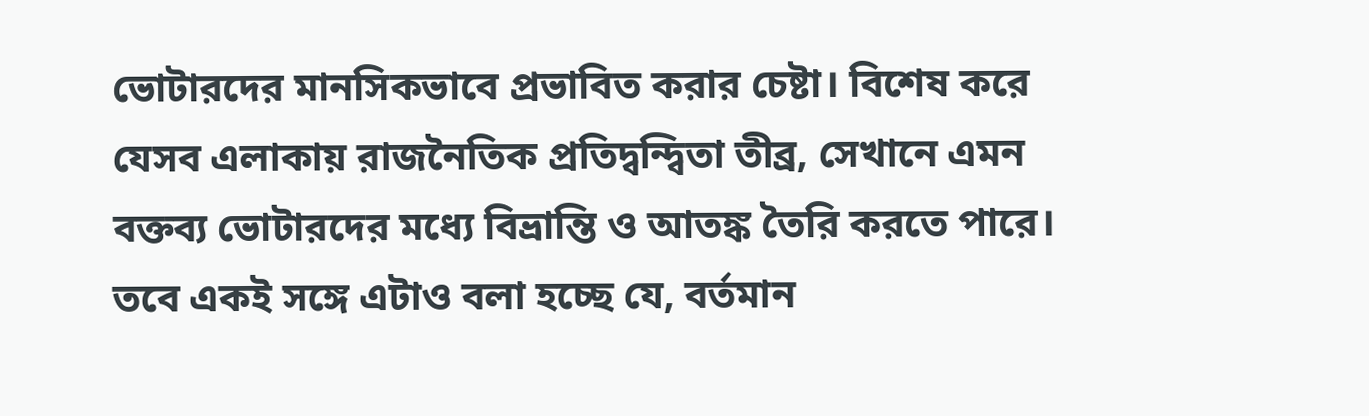ভোটারদের মানসিকভাবে প্রভাবিত করার চেষ্টা। বিশেষ করে যেসব এলাকায় রাজনৈতিক প্রতিদ্বন্দ্বিতা তীব্র, সেখানে এমন বক্তব্য ভোটারদের মধ্যে বিভ্রান্তি ও আতঙ্ক তৈরি করতে পারে। তবে একই সঙ্গে এটাও বলা হচ্ছে যে, বর্তমান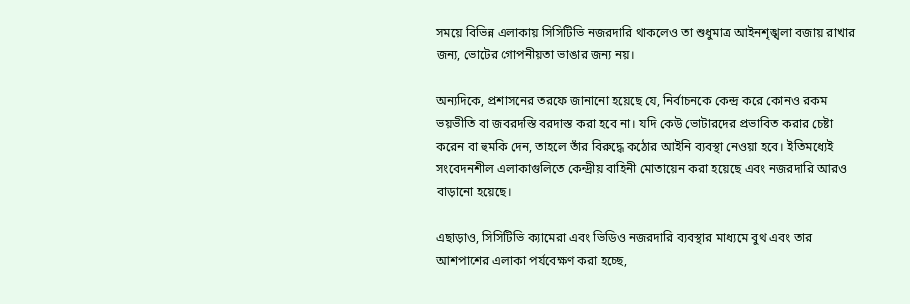সময়ে বিভিন্ন এলাকায় সিসিটিভি নজরদারি থাকলেও তা শুধুমাত্র আইনশৃঙ্খলা বজায় রাখার জন্য, ভোটের গোপনীয়তা ভাঙার জন্য নয়।

অন্যদিকে, প্রশাসনের তরফে জানানো হয়েছে যে, নির্বাচনকে কেন্দ্র করে কোনও রকম ভয়ভীতি বা জবরদস্তি বরদাস্ত করা হবে না। যদি কেউ ভোটারদের প্রভাবিত করার চেষ্টা করেন বা হুমকি দেন, তাহলে তাঁর বিরুদ্ধে কঠোর আইনি ব্যবস্থা নেওয়া হবে। ইতিমধ্যেই সংবেদনশীল এলাকাগুলিতে কেন্দ্রীয় বাহিনী মোতায়েন করা হয়েছে এবং নজরদারি আরও বাড়ানো হয়েছে।

এছাড়াও, সিসিটিভি ক্যামেরা এবং ভিডিও নজরদারি ব্যবস্থার মাধ্যমে বুথ এবং তার আশপাশের এলাকা পর্যবেক্ষণ করা হচ্ছে,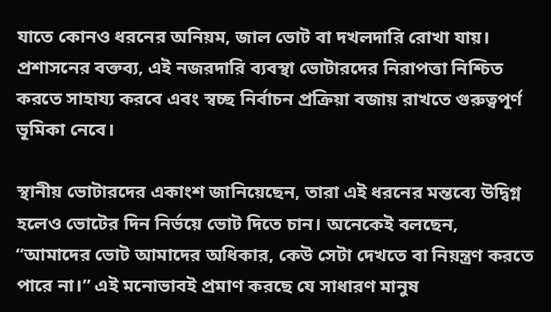যাতে কোনও ধরনের অনিয়ম, জাল ভোট বা দখলদারি রোখা যায়। প্রশাসনের বক্তব্য, এই নজরদারি ব্যবস্থা ভোটারদের নিরাপত্তা নিশ্চিত করতে সাহায্য করবে এবং স্বচ্ছ নির্বাচন প্রক্রিয়া বজায় রাখতে গুরুত্বপূর্ণ ভূমিকা নেবে।

স্থানীয় ভোটারদের একাংশ জানিয়েছেন, তারা এই ধরনের মন্তব্যে উদ্বিগ্ন হলেও ভোটের দিন নির্ভয়ে ভোট দিতে চান। অনেকেই বলছেন, “আমাদের ভোট আমাদের অধিকার, কেউ সেটা দেখতে বা নিয়ন্ত্রণ করতে পারে না।” এই মনোভাবই প্রমাণ করছে যে সাধারণ মানুষ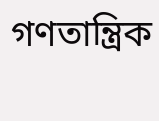গণতান্ত্রিক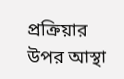প্রক্রিয়ার উপর আস্থা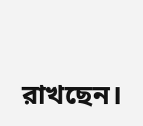রাখছেন।